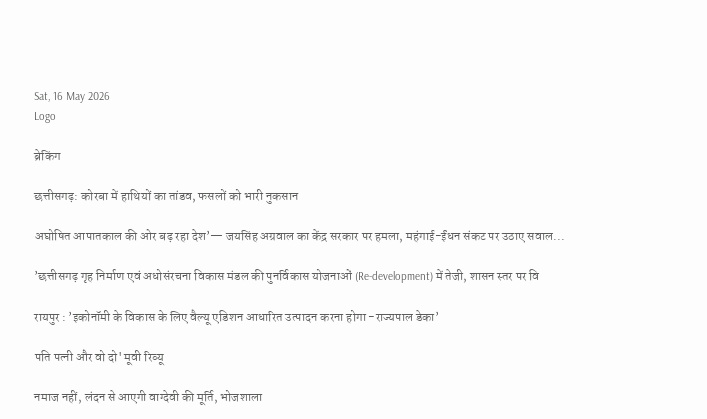Sat, 16 May 2026
Logo

ब्रेकिंग

छत्तीसगढ़: कोरबा में हाथियों का तांडव, फसलों को भारी नुकसान

अघोषित आपातकाल की ओर बढ़ रहा देश’— जयसिंह अग्रवाल का केंद्र सरकार पर हमला, महंगाई-ईंधन संकट पर उठाए सवाल...

’छत्तीसगढ़ गृह निर्माण एवं अधोसंरचना विकास मंडल की पुनर्विकास योजनाओं (Re-development) में तेजी, शासन स्तर पर वि

रायपुर : ’इकोनॉमी के विकास के लिए वैल्यू एडिशन आधारित उत्पादन करना होगा -राज्यपाल डेका’

पति पत्‍नी और वो दो' मूवी रिव्‍यू

नमाज नहीं, लंदन से आएगी वाग्देवी की मूर्ति, भोजशाला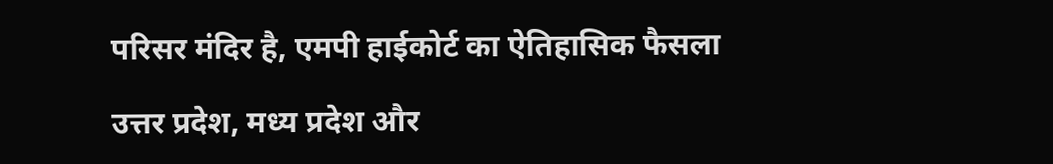परिसर मंदिर है, एमपी हाईकोर्ट का ऐतिहासिक फैसला

उत्तर प्रदेश, मध्य प्रदेश और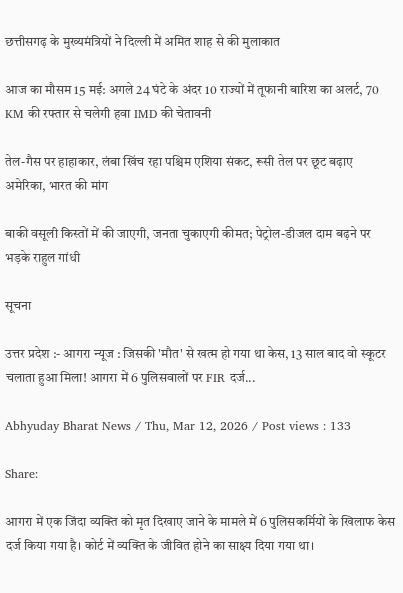छत्तीसगढ़ के मुख्यमंत्रियों ने दिल्ली में अमित शाह से की मुलाकात

आज का मौसम 15 मई: अगले 24 घंटे के अंदर 10 राज्यों में तूफानी बारिश का अलर्ट, 70 KM की रफ्तार से चलेगी हवा IMD की चेतावनी

तेल-गैस पर हाहाकार, लंबा खिंच रहा पश्चिम एशिया संकट, रूसी तेल पर छूट बढ़ाए अमेरिका, भारत की मांग

बाकी वसूली किस्तों में की जाएगी, जनता चुकाएगी कीमत; पेट्रोल-डीजल दाम बढ़ने पर भड़के राहुल गांधी

सूचना

उत्तर प्रदेश :- आगरा न्यूज : जिसकी 'मौत' से खत्म हो गया था केस, 13 साल बाद वो स्कूटर चलाता हुआ मिला! आगरा में 6 पुलिसवालों पर FIR दर्ज...

Abhyuday Bharat News / Thu, Mar 12, 2026 / Post views : 133

Share:

आगरा में एक जिंदा व्यक्ति को मृत दिखाए जाने के मामले में 6 पुलिसकर्मियों के खिलाफ केस दर्ज किया गया है। कोर्ट में व्यक्ति के जीवित होने का साक्ष्य दिया गया था।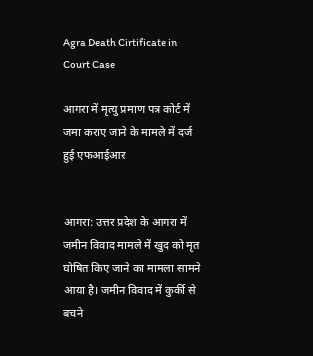Agra Death Cirtificate in Court Case

आगरा में मृत्यु प्रमाण पत्र कोर्ट में जमा कराए जाने के मामले में दर्ज हुई एफआईआर


आगरा: उत्तर प्रदेश के आगरा में जमीन विवाद मामले में खुद को मृत घोषित किए जाने का मामला सामने आया है। जमीन विवाद में कुर्की से बचने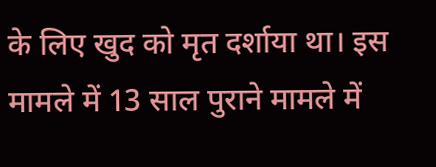के लिए खुद को मृत दर्शाया था। इस मामले में 13 साल पुराने मामले में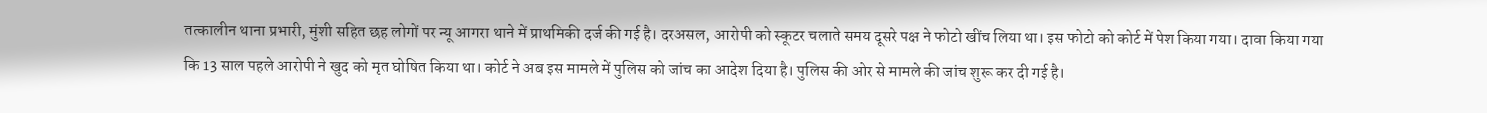तत्कालीन थाना प्रभारी, मुंशी सहित छह लोगों पर न्यू आगरा थाने में प्राथमिकी दर्ज की गई है। दरअसल, आरोपी को स्कूटर चलाते समय दूसरे पक्ष ने फोटो खींच लिया था। इस फोटो को कोर्ट में पेश किया गया। दावा किया गया कि 13 साल पहले आरोपी ने खुद को मृत घोषित किया था। कोर्ट ने अब इस मामले में पुलिस को जांच का आदेश दिया है। पुलिस की ओर से मामले की जांच शुरू कर दी गई है।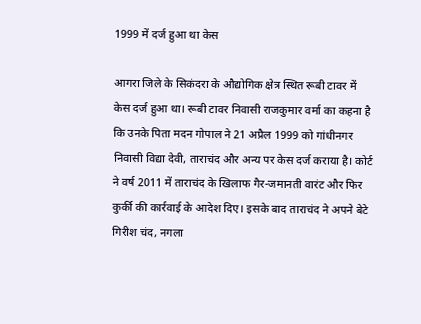1999 में दर्ज हुआ था केस

आगरा जिले के सिकंदरा के औद्योगिक क्षेत्र स्थित रूबी टावर में केस दर्ज हुआ था। रूबी टावर निवासी राजकुमार वर्मा का कहना है कि उनके पिता मदन गोपाल ने 21 अप्रैल 1999 को गांधीनगर निवासी विद्या देवी, ताराचंद और अन्य पर केस दर्ज कराया है। कोर्ट ने वर्ष 2011 में ताराचंद के खिलाफ गैर-जमानती वारंट और फिर कुर्की की कार्रवाई के आदेश दिए। इसके बाद ताराचंद ने अपने बेटे गिरीश चंद, नगला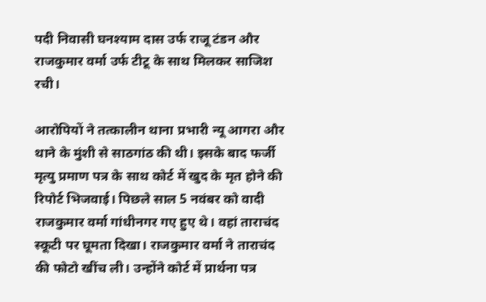पदी निवासी घनश्याम दास उर्फ राजू टंडन और राजकुमार वर्मा उर्फ टीटू के साथ मिलकर साजिश रची।

आरोपियों ने तत्कालीन थाना प्रभारी न्यू आगरा और थाने के मुंशी से साठगांठ की थी। इसके बाद फर्जी मृत्यु प्रमाण पत्र के साथ कोर्ट में खुद के मृत होने की रिपोर्ट भिजवाई। पिछले साल 5 नवंबर को वादी राजकुमार वर्मा गांधीनगर गए हुए थे। वहां ताराचंद स्कूटी पर घूमता दिखा। राजकुमार वर्मा ने ताराचंद की फोटो खींच ली। उन्होंने कोर्ट में प्रार्थना पत्र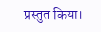प्रस्तुत किया।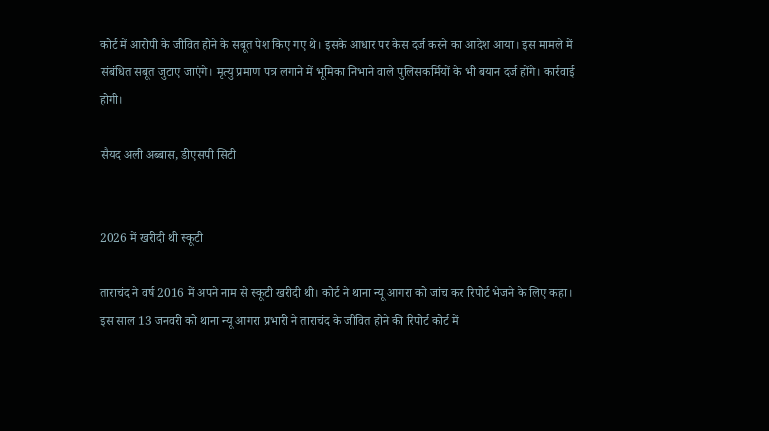कोर्ट में आरोपी के जीवित होने के सबूत पेश किए गए थे। इसके आधार पर केस दर्ज करने का आदेश आया। इस मामले में संबंधित सबूत जुटाए जाएंगे। मृत्यु प्रमाण पत्र लगाने में भूमिका निभाने वाले पुलिसकर्मियों के भी बयान दर्ज होंगे। कार्रवाई होगी।

सैयद अली अब्बास, डीएसपी सिटी


2026 में खरीदी थी स्कूटी

ताराचंद ने वर्ष 2016 में अपने नाम से स्कूटी खरीदी थी। कोर्ट ने थाना न्यू आगरा को जांच कर रिपोर्ट भेजने के लिए कहा। इस साल 13 जनवरी को थाना न्यू आगरा प्रभारी ने ताराचंद के जीवित होने की रिपोर्ट कोर्ट में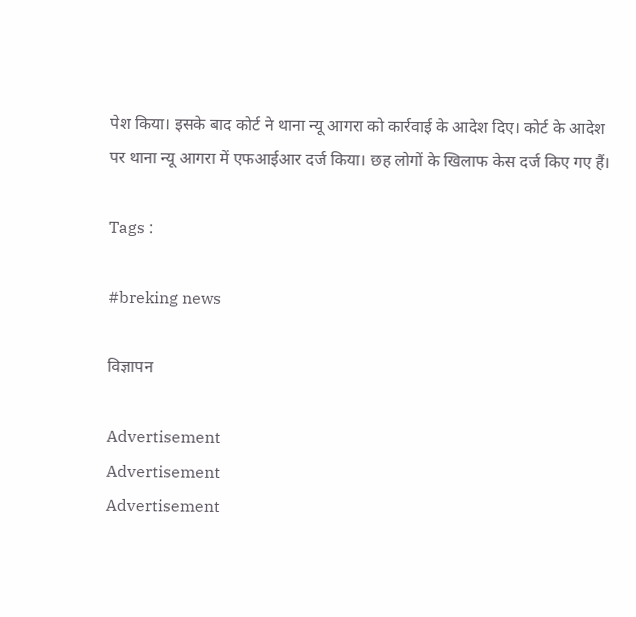पेश किया। इसके बाद कोर्ट ने थाना न्यू आगरा को कार्रवाई के आदेश दिए। कोर्ट के आदेश पर थाना न्यू आगरा में एफआईआर दर्ज किया। छह लोगों के खिलाफ केस दर्ज किए गए हैं।

Tags :

#breking news

विज्ञापन

Advertisement
Advertisement
Advertisement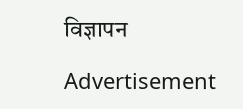विज्ञापन

Advertisement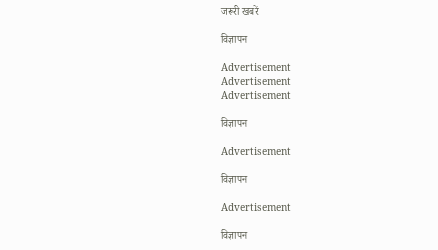जरूरी खबरें

विज्ञापन

Advertisement
Advertisement
Advertisement

विज्ञापन

Advertisement

विज्ञापन

Advertisement

विज्ञापन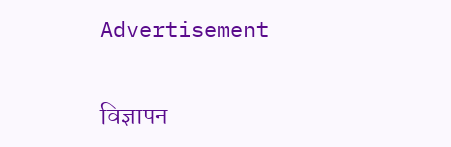Advertisement

विज्ञापन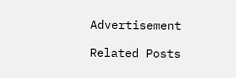Advertisement

Related Posts